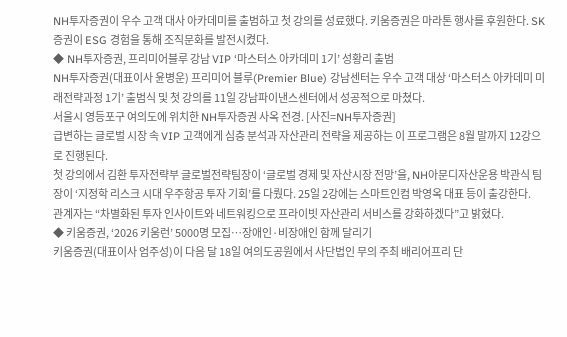NH투자증권이 우수 고객 대사 아카데미를 출범하고 첫 강의를 성료했다. 키움증권은 마라톤 행사를 후원한다. SK증권이 ESG 경험을 통해 조직문화를 발전시켰다.
◆ NH투자증권, 프리미어블루 강남 VIP ‘마스터스 아카데미 1기’ 성황리 출범
NH투자증권(대표이사 윤병운) 프리미어 블루(Premier Blue) 강남센터는 우수 고객 대상 ‘마스터스 아카데미 미래전략과정 1기’ 출범식 및 첫 강의를 11일 강남파이낸스센터에서 성공적으로 마쳤다.
서울시 영등포구 여의도에 위치한 NH투자증권 사옥 전경. [사진=NH투자증권]
급변하는 글로벌 시장 속 VIP 고객에게 심층 분석과 자산관리 전략을 제공하는 이 프로그램은 8월 말까지 12강으로 진행된다.
첫 강의에서 김환 투자전략부 글로벌전략팀장이 ‘글로벌 경제 및 자산시장 전망’을, NH아문디자산운용 박관식 팀장이 ‘지정학 리스크 시대 우주항공 투자 기회’를 다뤘다. 25일 2강에는 스마트인컴 박영옥 대표 등이 출강한다.
관계자는 “차별화된 투자 인사이트와 네트워킹으로 프라이빗 자산관리 서비스를 강화하겠다”고 밝혔다.
◆ 키움증권, ‘2026 키움런’ 5000명 모집…장애인·비장애인 함께 달리기
키움증권(대표이사 엄주성)이 다음 달 18일 여의도공원에서 사단법인 무의 주최 배리어프리 단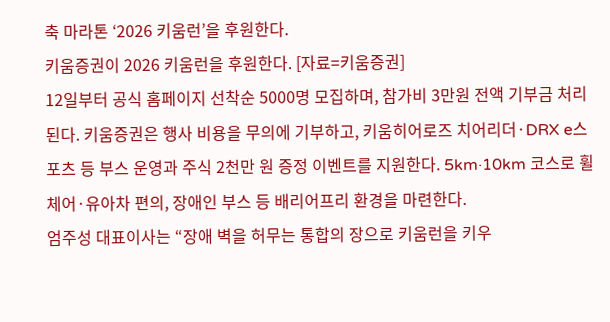축 마라톤 ‘2026 키움런’을 후원한다.
키움증권이 2026 키움런을 후원한다. [자료=키움증권]
12일부터 공식 홈페이지 선착순 5000명 모집하며, 참가비 3만원 전액 기부금 처리된다. 키움증권은 행사 비용을 무의에 기부하고, 키움히어로즈 치어리더·DRX e스포츠 등 부스 운영과 주식 2천만 원 증정 이벤트를 지원한다. 5km·10km 코스로 휠체어·유아차 편의, 장애인 부스 등 배리어프리 환경을 마련한다.
엄주성 대표이사는 “장애 벽을 허무는 통합의 장으로 키움런을 키우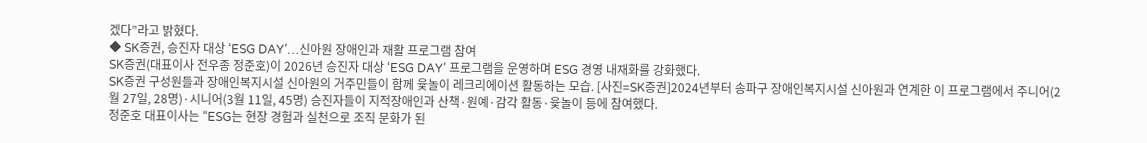겠다”라고 밝혔다.
◆ SK증권, 승진자 대상 ‘ESG DAY’…신아원 장애인과 재활 프로그램 참여
SK증권(대표이사 전우종 정준호)이 2026년 승진자 대상 ‘ESG DAY’ 프로그램을 운영하며 ESG 경영 내재화를 강화했다.
SK증권 구성원들과 장애인복지시설 신아원의 거주민들이 함께 윷놀이 레크리에이션 활동하는 모습. [사진=SK증권]2024년부터 송파구 장애인복지시설 신아원과 연계한 이 프로그램에서 주니어(2월 27일, 28명)·시니어(3월 11일, 45명) 승진자들이 지적장애인과 산책·원예·감각 활동·윷놀이 등에 참여했다.
정준호 대표이사는 “ESG는 현장 경험과 실천으로 조직 문화가 된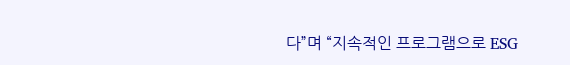다”며 “지속적인 프로그램으로 ESG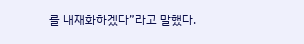를 내재화하겠다”라고 말했다.